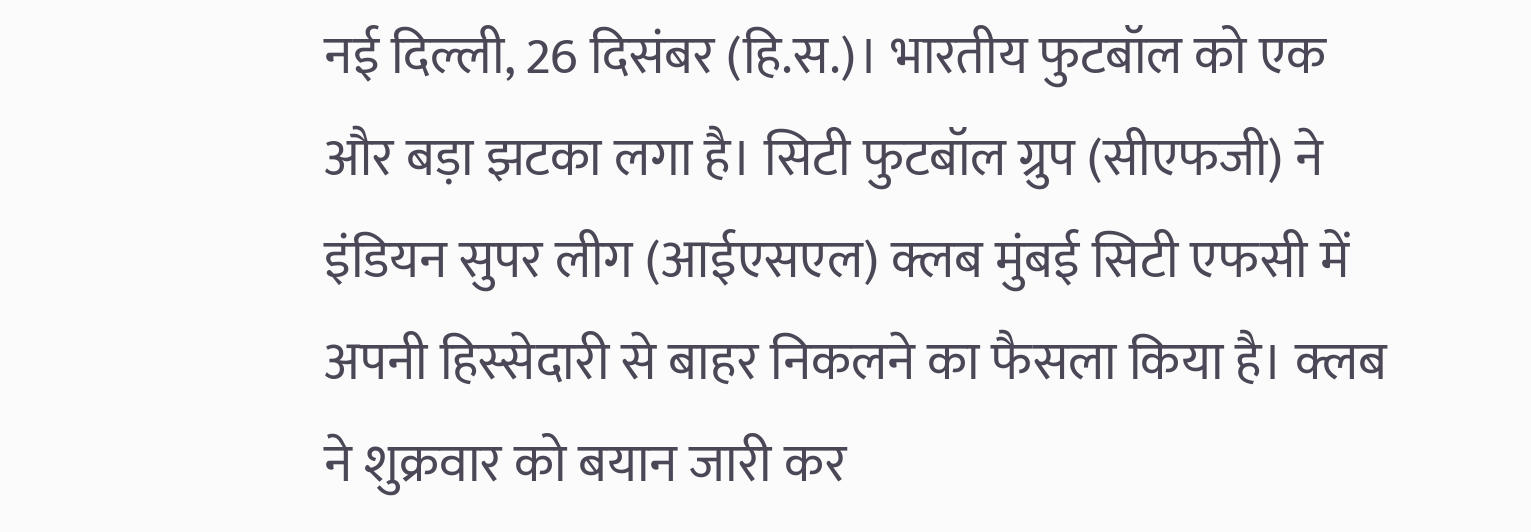नई दिल्ली, 26 दिसंबर (हि.स.)। भारतीय फुटबॉल को एक और बड़ा झटका लगा है। सिटी फुटबॉल ग्रुप (सीएफजी) ने इंडियन सुपर लीग (आईएसएल) क्लब मुंबई सिटी एफसी में अपनी हिस्सेदारी से बाहर निकलने का फैसला किया है। क्लब ने शुक्रवार को बयान जारी कर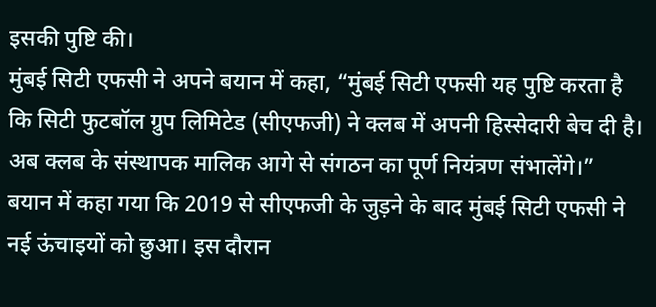इसकी पुष्टि की।
मुंबई सिटी एफसी ने अपने बयान में कहा, “मुंबई सिटी एफसी यह पुष्टि करता है कि सिटी फुटबॉल ग्रुप लिमिटेड (सीएफजी) ने क्लब में अपनी हिस्सेदारी बेच दी है। अब क्लब के संस्थापक मालिक आगे से संगठन का पूर्ण नियंत्रण संभालेंगे।”
बयान में कहा गया कि 2019 से सीएफजी के जुड़ने के बाद मुंबई सिटी एफसी ने नई ऊंचाइयों को छुआ। इस दौरान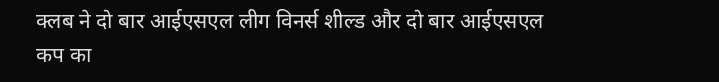क्लब ने दो बार आईएसएल लीग विनर्स शील्ड और दो बार आईएसएल कप का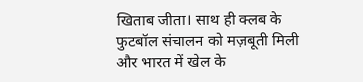खिताब जीता। साथ ही क्लब के फुटबॉल संचालन को मज़बूती मिली और भारत में खेल के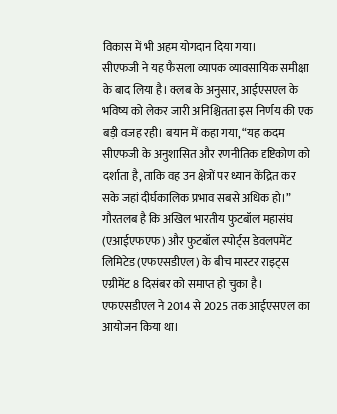विकास में भी अहम योगदान दिया गया।
सीएफजी ने यह फैसला व्यापक व्यावसायिक समीक्षा के बाद लिया है। क्लब के अनुसार, आईएसएल के भविष्य को लेकर जारी अनिश्चितता इस निर्णय की एक बड़ी वजह रही। बयान में कहा गया, “यह कदम सीएफजी के अनुशासित और रणनीतिक दृष्टिकोण को दर्शाता है, ताकि वह उन क्षेत्रों पर ध्यान केंद्रित कर सके जहां दीर्घकालिक प्रभाव सबसे अधिक हो।”
गौरतलब है कि अखिल भारतीय फुटबॉल महासंघ (एआईएफएफ) और फुटबॉल स्पोर्ट्स डेवलपमेंट लिमिटेड (एफएसडीएल) के बीच मास्टर राइट्स एग्रीमेंट 8 दिसंबर को समाप्त हो चुका है। एफएसडीएल ने 2014 से 2025 तक आईएसएल का आयोजन किया था।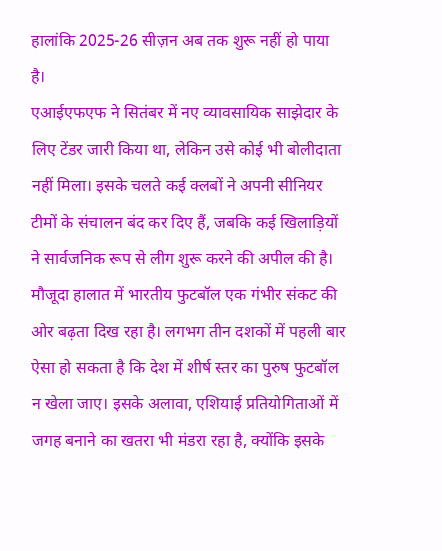हालांकि 2025-26 सीज़न अब तक शुरू नहीं हो पाया है।
एआईएफएफ ने सितंबर में नए व्यावसायिक साझेदार के लिए टेंडर जारी किया था, लेकिन उसे कोई भी बोलीदाता नहीं मिला। इसके चलते कई क्लबों ने अपनी सीनियर टीमों के संचालन बंद कर दिए हैं, जबकि कई खिलाड़ियों ने सार्वजनिक रूप से लीग शुरू करने की अपील की है।
मौजूदा हालात में भारतीय फुटबॉल एक गंभीर संकट की ओर बढ़ता दिख रहा है। लगभग तीन दशकों में पहली बार ऐसा हो सकता है कि देश में शीर्ष स्तर का पुरुष फुटबॉल न खेला जाए। इसके अलावा, एशियाई प्रतियोगिताओं में जगह बनाने का खतरा भी मंडरा रहा है, क्योंकि इसके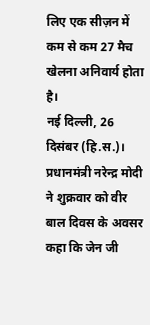लिए एक सीज़न में कम से कम 27 मैच खेलना अनिवार्य होता है।
नई दिल्ली, 26 दिसंबर (हि.स.)। प्रधानमंत्री नरेन्द्र मोदी ने शुक्रवार को वीर बाल दिवस के अवसर कहा कि जेन जी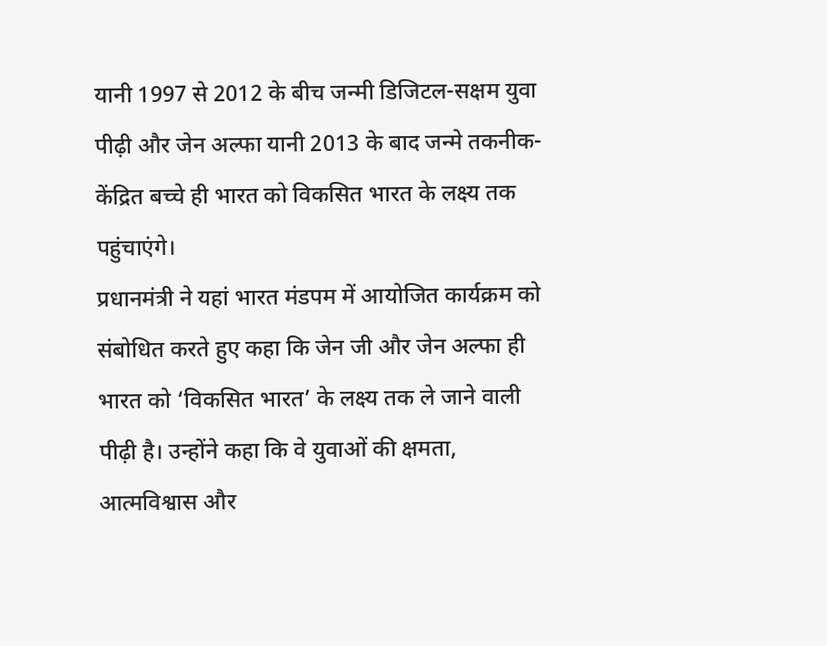यानी 1997 से 2012 के बीच जन्मी डिजिटल-सक्षम युवा पीढ़ी और जेन अल्फा यानी 2013 के बाद जन्मे तकनीक-केंद्रित बच्चे ही भारत को विकसित भारत के लक्ष्य तक पहुंचाएंगे।
प्रधानमंत्री ने यहां भारत मंडपम में आयोजित कार्यक्रम को संबोधित करते हुए कहा कि जेन जी और जेन अल्फा ही भारत को ‘विकसित भारत’ के लक्ष्य तक ले जाने वाली पीढ़ी है। उन्होंने कहा कि वे युवाओं की क्षमता, आत्मविश्वास और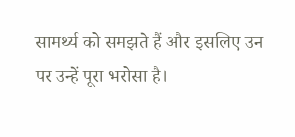सामर्थ्य को समझते हैं और इसलिए उन पर उन्हें पूरा भरोसा है।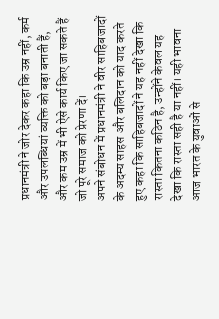प्रधानमंत्री ने जोर देकर कहा कि उम्र नहीं, कर्म और उपलब्धियां व्यक्ति को बड़ा बनाती हैं, और कम उम्र में भी ऐसे कार्य किए जा सकते हैं जो पूरे समाज को प्रेरणा दें।
अपने संबोधन में प्रधानमंत्री ने वीर साहिबजादों के अदम्य साहस और बलिदान को याद करते हुए कहा कि साहिबजादों ने यह नहीं देखा कि रास्ता कितना कठिन है, उन्होंने केवल यह देखा कि रास्ता सही है या नहीं। यही भावना आज भारत के युवाओं से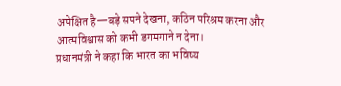अपेक्षित है—बड़े सपने देखना, कठिन परिश्रम करना और आत्मविश्वास को कभी डगमगाने न देना।
प्रधानमंत्री ने कहा कि भारत का भविष्य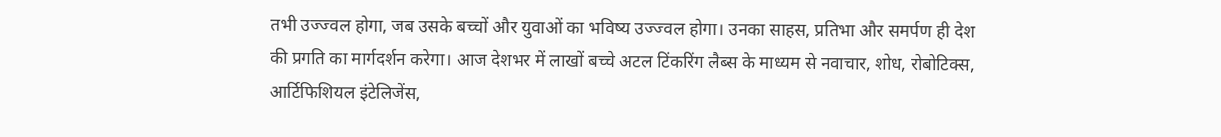तभी उज्ज्वल होगा, जब उसके बच्चों और युवाओं का भविष्य उज्ज्वल होगा। उनका साहस, प्रतिभा और समर्पण ही देश की प्रगति का मार्गदर्शन करेगा। आज देशभर में लाखों बच्चे अटल टिंकरिंग लैब्स के माध्यम से नवाचार, शोध, रोबोटिक्स, आर्टिफिशियल इंटेलिजेंस,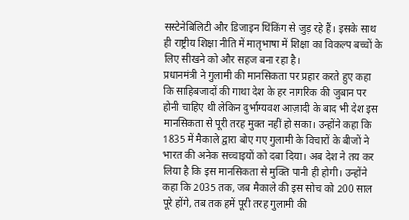सस्टेनेबिलिटी और डिजाइन थिंकिंग से जुड़ रहे हैं। इसके साथ ही राष्ट्रीय शिक्षा नीति में मातृभाषा में शिक्षा का विकल्प बच्चों के लिए सीखने को और सहज बना रहा है।
प्रधानमंत्री ने गुलामी की मानसिकता पर प्रहार करते हुए कहा कि साहिबजादों की गाथा देश के हर नागरिक की जुबान पर होनी चाहिए थी लेकिन दुर्भाग्यवश आज़ादी के बाद भी देश इस मानसिकता से पूरी तरह मुक्त नहीं हो सका। उन्होंने कहा कि 1835 में मैकाले द्वारा बोए गए गुलामी के विचारों के बीजों ने भारत की अनेक सच्चाइयों को दबा दिया। अब देश ने तय कर लिया है कि इस मानसिकता से मुक्ति पानी ही होगी। उन्होंने कहा कि 2035 तक, जब मैकाले की इस सोच को 200 साल पूरे होंगे, तब तक हमें पूरी तरह गुलामी की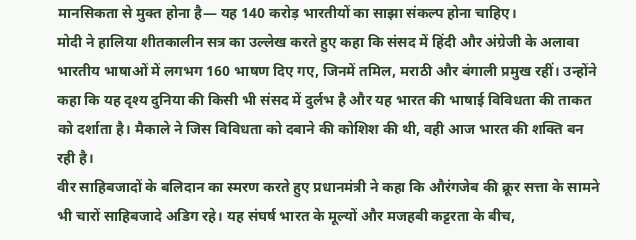मानसिकता से मुक्त होना है— यह 140 करोड़ भारतीयों का साझा संकल्प होना चाहिए।
मोदी ने हालिया शीतकालीन सत्र का उल्लेख करते हुए कहा कि संसद में हिंदी और अंग्रेजी के अलावा भारतीय भाषाओं में लगभग 160 भाषण दिए गए, जिनमें तमिल, मराठी और बंगाली प्रमुख रहीं। उन्होंने कहा कि यह दृश्य दुनिया की किसी भी संसद में दुर्लभ है और यह भारत की भाषाई विविधता की ताकत को दर्शाता है। मैकाले ने जिस विविधता को दबाने की कोशिश की थी, वही आज भारत की शक्ति बन रही है।
वीर साहिबजादों के बलिदान का स्मरण करते हुए प्रधानमंत्री ने कहा कि औरंगजेब की क्रूर सत्ता के सामने भी चारों साहिबजादे अडिग रहे। यह संघर्ष भारत के मूल्यों और मजहबी कट्टरता के बीच,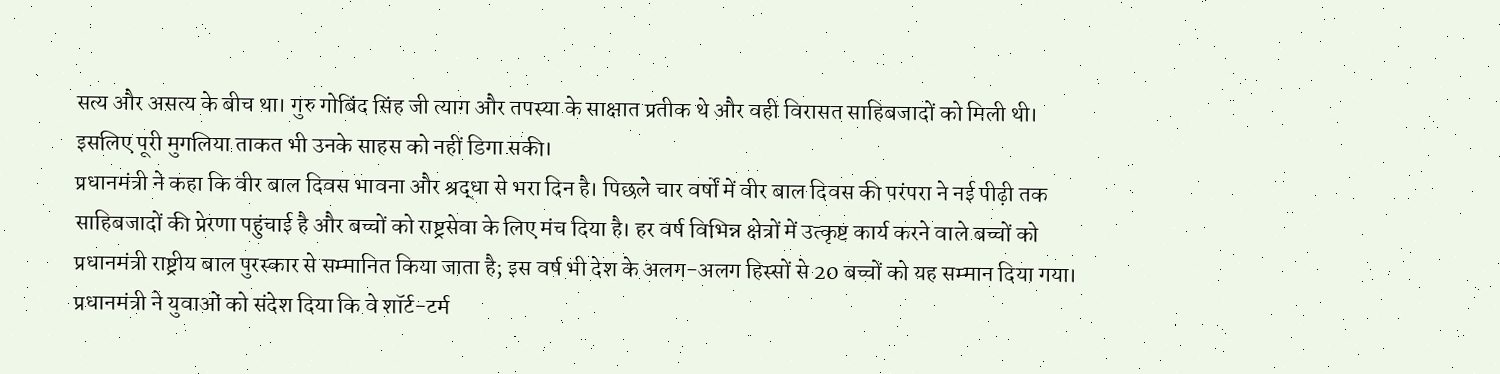सत्य और असत्य के बीच था। गुरु गोबिंद सिंह जी त्याग और तपस्या के साक्षात प्रतीक थे और वही विरासत साहिबजादों को मिली थी। इसलिए पूरी मुगलिया ताकत भी उनके साहस को नहीं डिगा सकी।
प्रधानमंत्री ने कहा कि वीर बाल दिवस भावना और श्रद्धा से भरा दिन है। पिछले चार वर्षों में वीर बाल दिवस की परंपरा ने नई पीढ़ी तक साहिबजादों की प्रेरणा पहुंचाई है और बच्चों को राष्ट्रसेवा के लिए मंच दिया है। हर वर्ष विभिन्न क्षेत्रों में उत्कृष्ट कार्य करने वाले बच्चों को प्रधानमंत्री राष्ट्रीय बाल पुरस्कार से सम्मानित किया जाता है; इस वर्ष भी देश के अलग-अलग हिस्सों से 20 बच्चों को यह सम्मान दिया गया।
प्रधानमंत्री ने युवाओं को संदेश दिया कि वे शॉर्ट-टर्म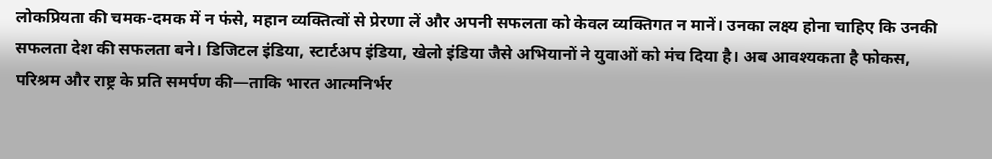लोकप्रियता की चमक-दमक में न फंसे, महान व्यक्तित्वों से प्रेरणा लें और अपनी सफलता को केवल व्यक्तिगत न मानें। उनका लक्ष्य होना चाहिए कि उनकी सफलता देश की सफलता बने। डिजिटल इंडिया, स्टार्टअप इंडिया, खेलो इंडिया जैसे अभियानों ने युवाओं को मंच दिया है। अब आवश्यकता है फोकस, परिश्रम और राष्ट्र के प्रति समर्पण की—ताकि भारत आत्मनिर्भर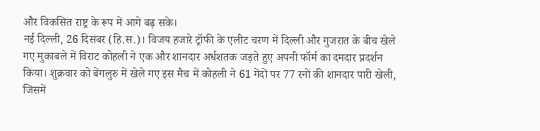और विकसित राष्ट्र के रूप में आगे बढ़ सके।
नई दिल्ली, 26 दिसंबर (हि.स.)। विजय हजारे ट्रॉफी के एलीट चरण में दिल्ली और गुजरात के बीच खेले गए मुकाबले में विराट कोहली ने एक और शानदार अर्धशतक जड़ते हुए अपनी फॉर्म का दमदार प्रदर्शन किया। शुक्रवार को बेंगलुरु में खेले गए इस मैच में कोहली ने 61 गेंदों पर 77 रनों की शानदार पारी खेली, जिसमें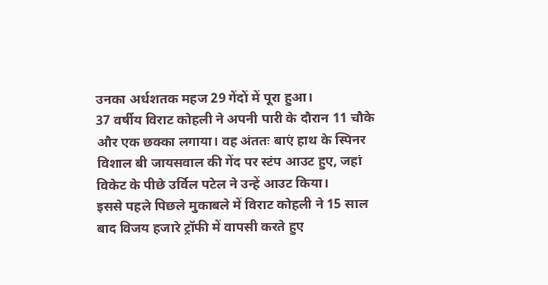उनका अर्धशतक महज 29 गेंदों में पूरा हुआ।
37 वर्षीय विराट कोहली ने अपनी पारी के दौरान 11 चौके और एक छक्का लगाया। वह अंततः बाएं हाथ के स्पिनर विशाल बी जायसवाल की गेंद पर स्टंप आउट हुए, जहां विकेट के पीछे उर्विल पटेल ने उन्हें आउट किया।
इससे पहले पिछले मुकाबले में विराट कोहली ने 15 साल बाद विजय हजारे ट्रॉफी में वापसी करते हुए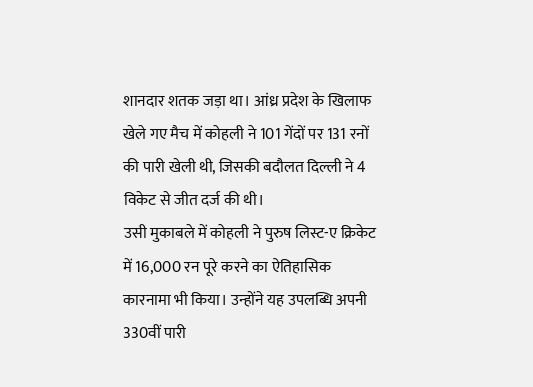शानदार शतक जड़ा था। आंध्र प्रदेश के खिलाफ खेले गए मैच में कोहली ने 101 गेंदों पर 131 रनों की पारी खेली थी, जिसकी बदौलत दिल्ली ने 4 विकेट से जीत दर्ज की थी।
उसी मुकाबले में कोहली ने पुरुष लिस्ट-ए क्रिकेट में 16,000 रन पूरे करने का ऐतिहासिक कारनामा भी किया। उन्होंने यह उपलब्धि अपनी 330वीं पारी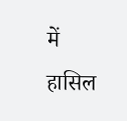में हासिल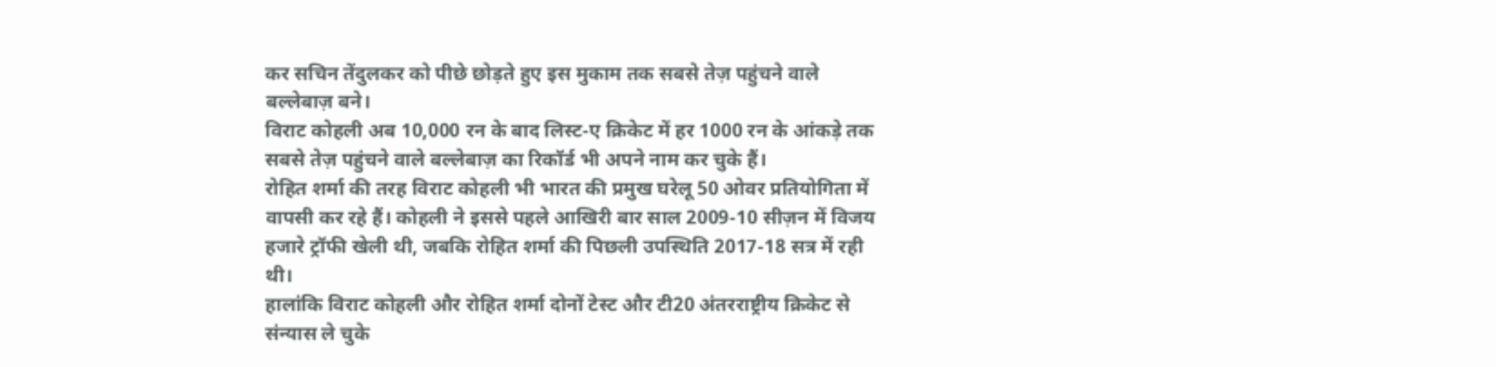कर सचिन तेंदुलकर को पीछे छोड़ते हुए इस मुकाम तक सबसे तेज़ पहुंचने वाले बल्लेबाज़ बने।
विराट कोहली अब 10,000 रन के बाद लिस्ट-ए क्रिकेट में हर 1000 रन के आंकड़े तक सबसे तेज़ पहुंचने वाले बल्लेबाज़ का रिकॉर्ड भी अपने नाम कर चुके हैं।
रोहित शर्मा की तरह विराट कोहली भी भारत की प्रमुख घरेलू 50 ओवर प्रतियोगिता में वापसी कर रहे हैं। कोहली ने इससे पहले आखिरी बार साल 2009-10 सीज़न में विजय हजारे ट्रॉफी खेली थी, जबकि रोहित शर्मा की पिछली उपस्थिति 2017-18 सत्र में रही थी।
हालांकि विराट कोहली और रोहित शर्मा दोनों टेस्ट और टी20 अंतरराष्ट्रीय क्रिकेट से संन्यास ले चुके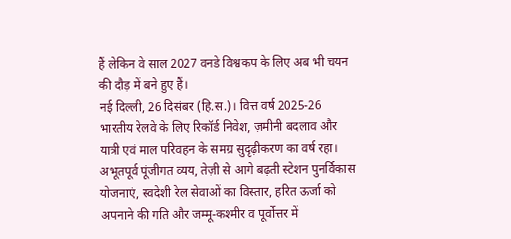हैं लेकिन वे साल 2027 वनडे विश्वकप के लिए अब भी चयन की दौड़ में बने हुए हैं।
नई दिल्ली, 26 दिसंबर (हि.स.)। वित्त वर्ष 2025-26 भारतीय रेलवे के लिए रिकॉर्ड निवेश, ज़मीनी बदलाव और यात्री एवं माल परिवहन के समग्र सुदृढ़ीकरण का वर्ष रहा। अभूतपूर्व पूंजीगत व्यय, तेज़ी से आगे बढ़ती स्टेशन पुनर्विकास योजनाएं, स्वदेशी रेल सेवाओं का विस्तार, हरित ऊर्जा को अपनाने की गति और जम्मू-कश्मीर व पूर्वोत्तर में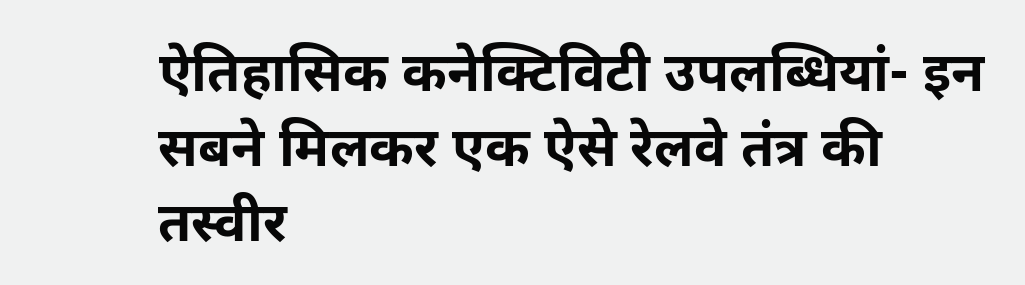ऐतिहासिक कनेक्टिविटी उपलब्धियां- इन सबने मिलकर एक ऐसे रेलवे तंत्र की तस्वीर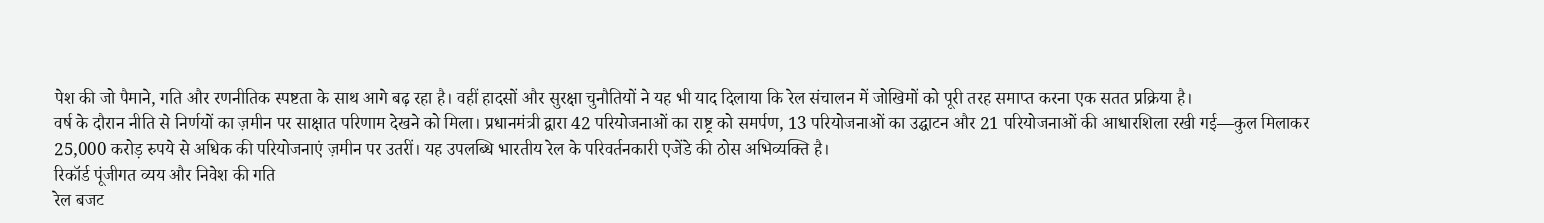पेश की जो पैमाने, गति और रणनीतिक स्पष्टता के साथ आगे बढ़ रहा है। वहीं हादसों और सुरक्षा चुनौतियों ने यह भी याद दिलाया कि रेल संचालन में जोखिमों को पूरी तरह समाप्त करना एक सतत प्रक्रिया है।
वर्ष के दौरान नीति से निर्णयों का ज़मीन पर साक्षात परिणाम देखने को मिला। प्रधानमंत्री द्वारा 42 परियोजनाओं का राष्ट्र को समर्पण, 13 परियोजनाओं का उद्घाटन और 21 परियोजनाओं की आधारशिला रखी गई—कुल मिलाकर 25,000 करोड़ रुपये से अधिक की परियोजनाएं ज़मीन पर उतरीं। यह उपलब्धि भारतीय रेल के परिवर्तनकारी एजेंडे की ठोस अभिव्यक्ति है।
रिकॉर्ड पूंजीगत व्यय और निवेश की गति
रेल बजट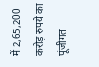में 2,65,200 करोड़ रुपये का पूंजीगत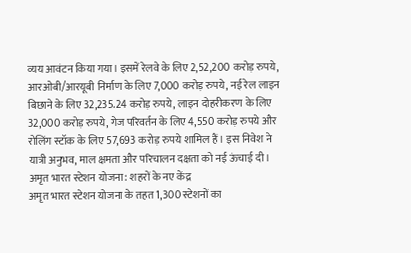व्यय आवंटन किया गया। इसमें रेलवे के लिए 2,52,200 करोड़ रुपये, आरओबी/आरयूबी निर्माण के लिए 7,000 करोड़ रुपये, नई रेल लाइन बिछाने के लिए 32,235.24 करोड़ रुपये, लाइन दोहरीकरण के लिए 32,000 करोड़ रुपये, गेज परिवर्तन के लिए 4,550 करोड़ रुपये और रोलिंग स्टॉक के लिए 57,693 करोड़ रुपये शामिल हैं। इस निवेश ने यात्री अनुभव, माल क्षमता और परिचालन दक्षता को नई ऊंचाई दी।
अमृत भारत स्टेशन योजना: शहरों के नए केंद्र
अमृत भारत स्टेशन योजना के तहत 1,300 स्टेशनों का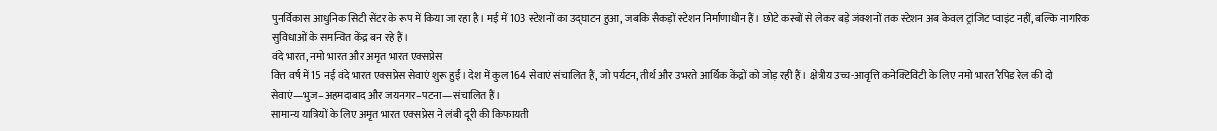पुनर्विकास आधुनिक सिटी सेंटर के रूप में किया जा रहा है। मई में 103 स्टेशनों का उद्घाटन हुआ, जबकि सैकड़ों स्टेशन निर्माणाधीन हैं। छोटे कस्बों से लेकर बड़े जंक्शनों तक स्टेशन अब केवल ट्रांजिट प्वाइंट नहीं, बल्कि नागरिक सुविधाओं के समन्वित केंद्र बन रहे हैं।
वंदे भारत, नमो भारत और अमृत भारत एक्सप्रेस
वित्त वर्ष में 15 नई वंदे भारत एक्सप्रेस सेवाएं शुरू हुईं। देश में कुल 164 सेवाएं संचालित हैं, जो पर्यटन, तीर्थ और उभरते आर्थिक केंद्रों को जोड़ रही हैं। क्षेत्रीय उच्च-आवृत्ति कनेक्टिविटी के लिए नमो भारत रैपिड रेल की दो सेवाएं—भुज–अहमदाबाद और जयनगर–पटना—संचालित हैं।
सामान्य यात्रियों के लिए अमृत भारत एक्सप्रेस ने लंबी दूरी की किफायती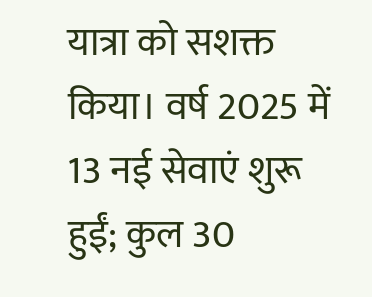यात्रा को सशक्त किया। वर्ष 2025 में 13 नई सेवाएं शुरू हुईं; कुल 30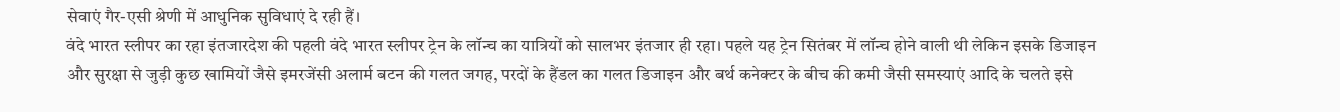सेवाएं गैर-एसी श्रेणी में आधुनिक सुविधाएं दे रही हैं।
वंदे भारत स्लीपर का रहा इंतजारदेश की पहली वंदे भारत स्लीपर ट्रेन के लॉन्च का यात्रियों को सालभर इंतजार ही रहा। पहले यह ट्रेन सितंबर में लॉन्च होने वाली थी लेकिन इसके डिजाइन और सुरक्षा से जुड़ी कुछ खामियों जैसे इमरजेंसी अलार्म बटन की गलत जगह, परदों के हैंडल का गलत डिजाइन और बर्थ कनेक्टर के बीच की कमी जैसी समस्याएं आदि के चलते इसे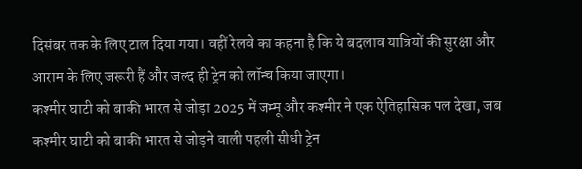दिसंबर तक के लिए टाल दिया गया। वहीं रेलवे का कहना है कि ये बदलाव यात्रियों की सुरक्षा और आराम के लिए जरूरी हैं और जल्द ही ट्रेन को लॉन्च किया जाएगा।
कश्मीर घाटी को बाकी भारत से जोड़ा 2025 में जम्मू और कश्मीर ने एक ऐतिहासिक पल देखा, जब कश्मीर घाटी को बाकी भारत से जोड़ने वाली पहली सीधी ट्रेन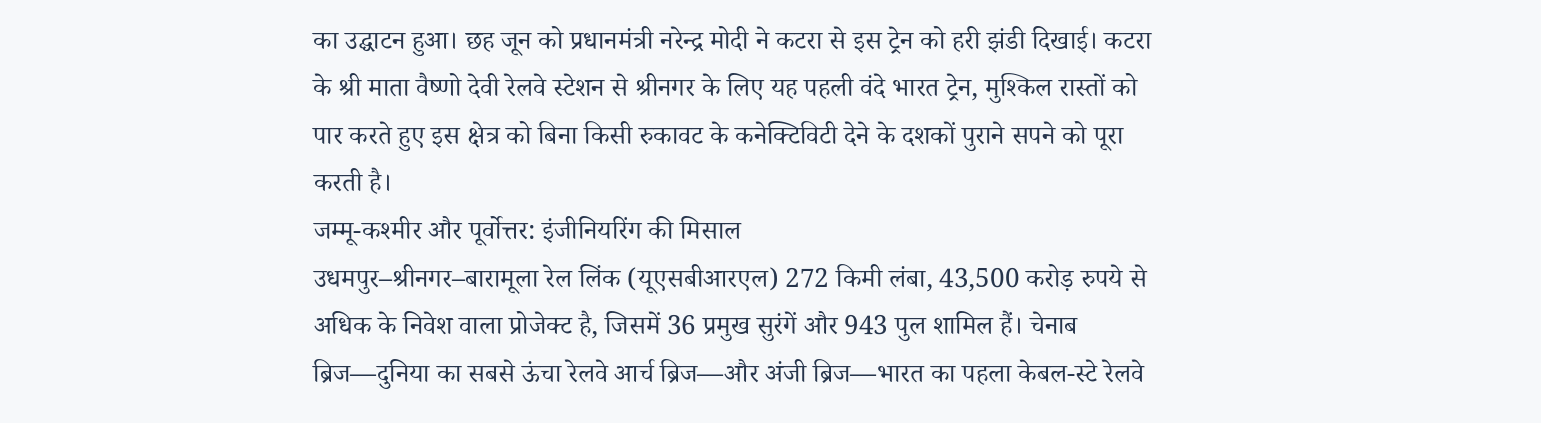का उद्घाटन हुआ। छह जून को प्रधानमंत्री नरेन्द्र मोदी ने कटरा से इस ट्रेन को हरी झंडी दिखाई। कटरा के श्री माता वैष्णो देवी रेलवे स्टेशन से श्रीनगर के लिए यह पहली वंदे भारत ट्रेन, मुश्किल रास्तों को पार करते हुए इस क्षेत्र को बिना किसी रुकावट के कनेक्टिविटी देने के दशकों पुराने सपने को पूरा करती है।
जम्मू-कश्मीर और पूर्वोत्तर: इंजीनियरिंग की मिसाल
उधमपुर–श्रीनगर–बारामूला रेल लिंक (यूएसबीआरएल) 272 किमी लंबा, 43,500 करोड़ रुपये से अधिक के निवेश वाला प्रोजेक्ट है, जिसमें 36 प्रमुख सुरंगें और 943 पुल शामिल हैं। चेनाब ब्रिज—दुनिया का सबसे ऊंचा रेलवे आर्च ब्रिज—और अंजी ब्रिज—भारत का पहला केबल-स्टे रेलवे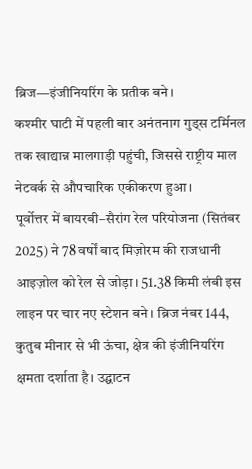ब्रिज—इंजीनियरिंग के प्रतीक बने।
कश्मीर घाटी में पहली बार अनंतनाग गुड्स टर्मिनल तक खाद्यान्न मालगाड़ी पहुंची, जिससे राष्ट्रीय माल नेटवर्क से औपचारिक एकीकरण हुआ।
पूर्वोत्तर में बायरबी–सैरांग रेल परियोजना (सितंबर 2025) ने 78 वर्षों बाद मिज़ोरम की राजधानी आइज़ोल को रेल से जोड़ा। 51.38 किमी लंबी इस लाइन पर चार नए स्टेशन बने। ब्रिज नंबर 144, कुतुब मीनार से भी ऊंचा, क्षेत्र की इंजीनियरिंग क्षमता दर्शाता है। उद्घाटन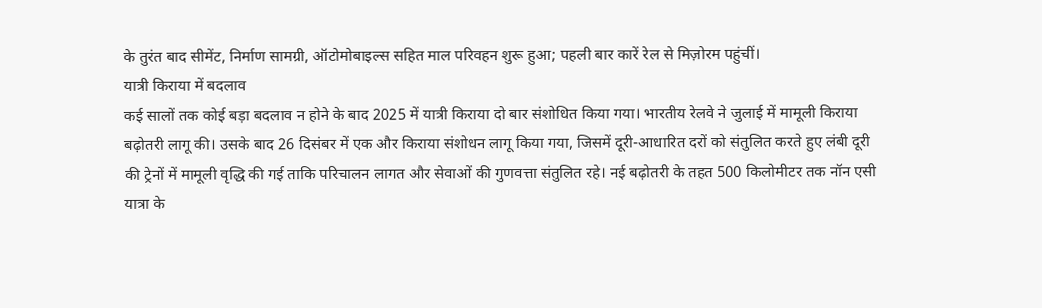के तुरंत बाद सीमेंट, निर्माण सामग्री, ऑटोमोबाइल्स सहित माल परिवहन शुरू हुआ; पहली बार कारें रेल से मिज़ोरम पहुंचीं।
यात्री किराया में बदलाव
कई सालों तक कोई बड़ा बदलाव न होने के बाद 2025 में यात्री किराया दो बार संशोधित किया गया। भारतीय रेलवे ने जुलाई में मामूली किराया बढ़ोतरी लागू की। उसके बाद 26 दिसंबर में एक और किराया संशोधन लागू किया गया, जिसमें दूरी-आधारित दरों को संतुलित करते हुए लंबी दूरी की ट्रेनों में मामूली वृद्धि की गई ताकि परिचालन लागत और सेवाओं की गुणवत्ता संतुलित रहे। नई बढ़ोतरी के तहत 500 किलोमीटर तक नॉन एसी यात्रा के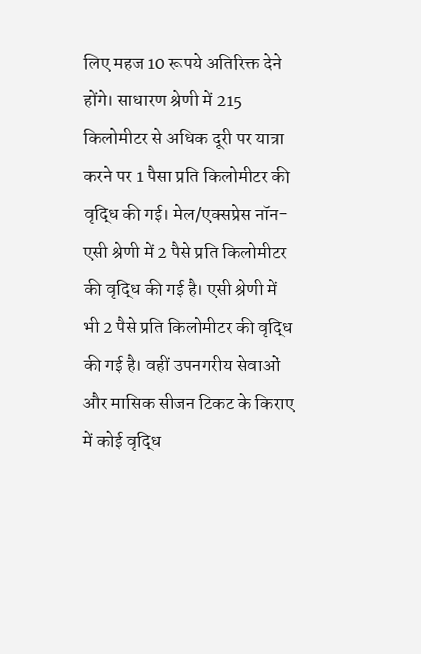लिए महज 10 रूपये अतिरिक्त देने होंगे। साधारण श्रेणी में 215 किलोमीटर से अधिक दूरी पर यात्रा करने पर 1 पैसा प्रति किलोमीटर की वृद्धि की गई। मेल/एक्सप्रेस नॉन-एसी श्रेणी में 2 पैसे प्रति किलोमीटर की वृद्धि की गई है। एसी श्रेणी में भी 2 पैसे प्रति किलोमीटर की वृद्धि की गई है। वहीं उपनगरीय सेवाओं और मासिक सीजन टिकट के किराए में कोई वृद्धि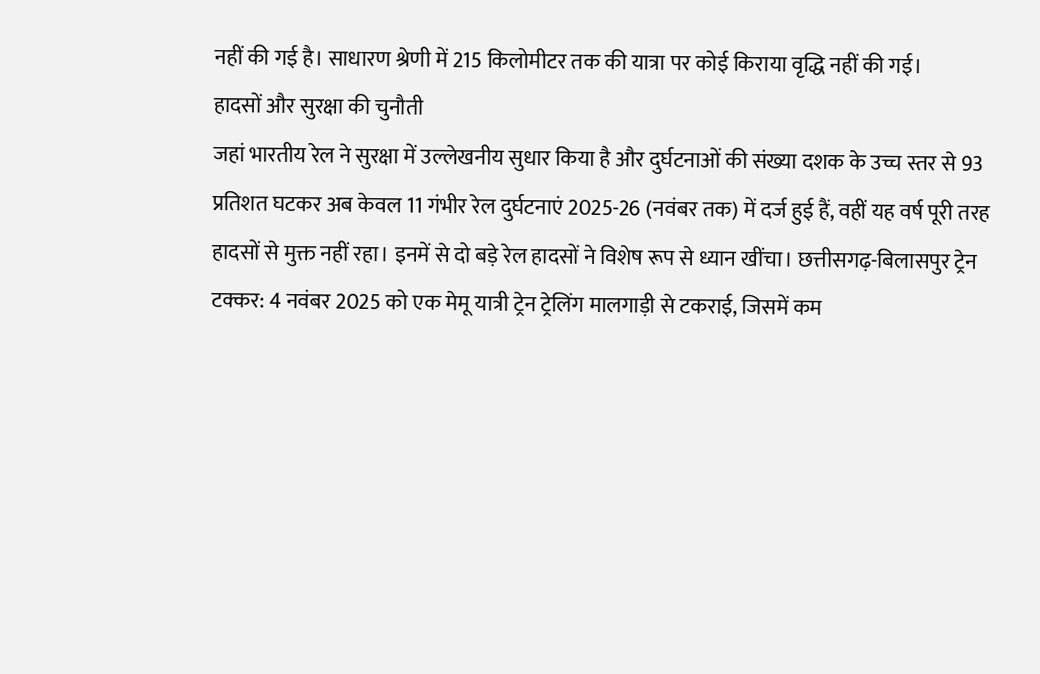नहीं की गई है। साधारण श्रेणी में 215 किलोमीटर तक की यात्रा पर कोई किराया वृद्धि नहीं की गई।
हादसों और सुरक्षा की चुनौती
जहां भारतीय रेल ने सुरक्षा में उल्लेखनीय सुधार किया है और दुर्घटनाओं की संख्या दशक के उच्च स्तर से 93 प्रतिशत घटकर अब केवल 11 गंभीर रेल दुर्घटनाएं 2025-26 (नवंबर तक) में दर्ज हुई हैं, वहीं यह वर्ष पूरी तरह हादसों से मुक्त नहीं रहा। इनमें से दो बड़े रेल हादसों ने विशेष रूप से ध्यान खींचा। छत्तीसगढ़-बिलासपुर ट्रेन टक्कर: 4 नवंबर 2025 को एक मेमू यात्री ट्रेन ट्रेलिंग मालगाड़ी से टकराई, जिसमें कम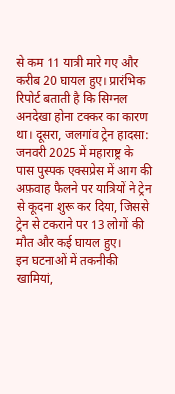से कम 11 यात्री मारे गए और करीब 20 घायल हुए। प्रारंभिक रिपोर्ट बताती है कि सिग्नल अनदेखा होना टक्कर का कारण था। दूसरा, जलगांव ट्रेन हादसा: जनवरी 2025 में महाराष्ट्र के पास पुस्पक एक्सप्रेस में आग की अफ़वाह फैलने पर यात्रियों ने ट्रेन से कूदना शुरू कर दिया, जिससे ट्रेन से टकराने पर 13 लोगों की मौत और कई घायल हुए।
इन घटनाओं में तकनीकी खामियां,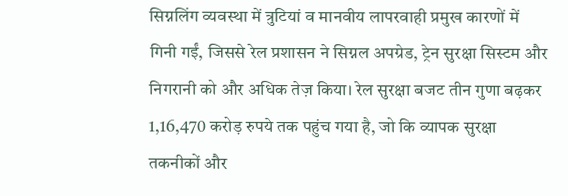सिग्नलिंग व्यवस्था में त्रुटियां व मानवीय लापरवाही प्रमुख कारणों में गिनी गईं, जिससे रेल प्रशासन ने सिग्नल अपग्रेड, ट्रेन सुरक्षा सिस्टम और निगरानी को और अधिक तेज़ किया। रेल सुरक्षा बजट तीन गुणा बढ़कर 1,16,470 करोड़ रुपये तक पहुंच गया है, जो कि व्यापक सुरक्षा तकनीकों और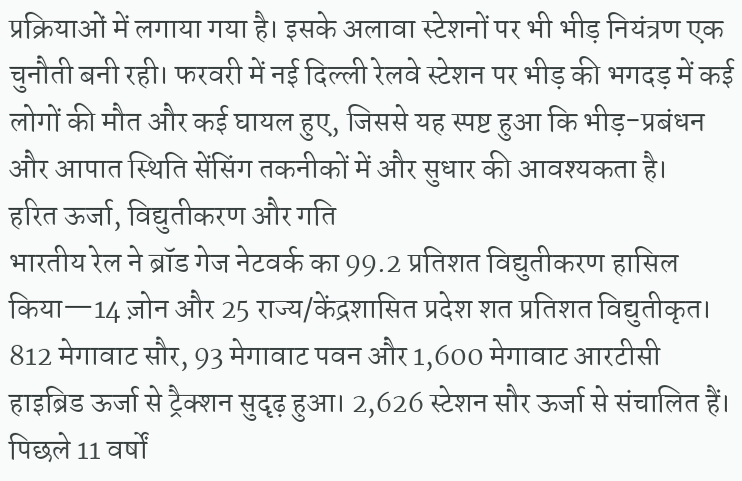प्रक्रियाओं में लगाया गया है। इसके अलावा स्टेशनों पर भी भीड़ नियंत्रण एक चुनौती बनी रही। फरवरी में नई दिल्ली रेलवे स्टेशन पर भीड़ की भगदड़ में कई लोगों की मौत और कई घायल हुए, जिससे यह स्पष्ट हुआ कि भीड़-प्रबंधन और आपात स्थिति सेंसिंग तकनीकों में और सुधार की आवश्यकता है।
हरित ऊर्जा, विद्युतीकरण और गति
भारतीय रेल ने ब्रॉड गेज नेटवर्क का 99.2 प्रतिशत विद्युतीकरण हासिल किया—14 ज़ोन और 25 राज्य/केंद्रशासित प्रदेश शत प्रतिशत विद्युतीकृत। 812 मेगावाट सौर, 93 मेगावाट पवन और 1,600 मेगावाट आरटीसी हाइब्रिड ऊर्जा से ट्रैक्शन सुदृढ़ हुआ। 2,626 स्टेशन सौर ऊर्जा से संचालित हैं।
पिछले 11 वर्षों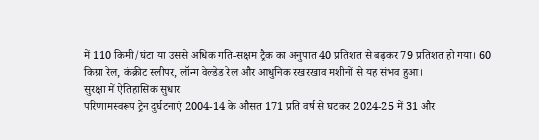में 110 किमी/घंटा या उससे अधिक गति-सक्षम ट्रैक का अनुपात 40 प्रतिशत से बढ़कर 79 प्रतिशत हो गया। 60 किग्रा रेल, कंक्रीट स्लीपर, लॉन्ग वेल्डेड रेल और आधुनिक रखरखाव मशीनों से यह संभव हुआ।
सुरक्षा में ऐतिहासिक सुधार
परिणामस्वरूप ट्रेन दुर्घटनाएं 2004-14 के औसत 171 प्रति वर्ष से घटकर 2024-25 में 31 और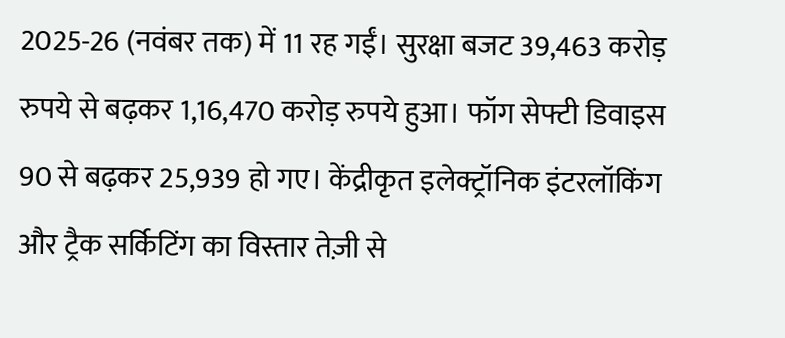2025-26 (नवंबर तक) में 11 रह गईं। सुरक्षा बजट 39,463 करोड़ रुपये से बढ़कर 1,16,470 करोड़ रुपये हुआ। फॉग सेफ्टी डिवाइस 90 से बढ़कर 25,939 हो गए। केंद्रीकृत इलेक्ट्रॉनिक इंटरलॉकिंग और ट्रैक सर्किटिंग का विस्तार तेज़ी से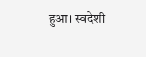हुआ। स्वदेशी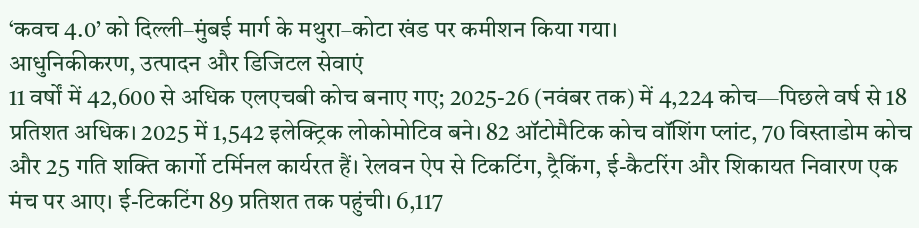‘कवच 4.0’ को दिल्ली–मुंबई मार्ग के मथुरा–कोटा खंड पर कमीशन किया गया।
आधुनिकीकरण, उत्पादन और डिजिटल सेवाएं
11 वर्षों में 42,600 से अधिक एलएचबी कोच बनाए गए; 2025-26 (नवंबर तक) में 4,224 कोच—पिछले वर्ष से 18 प्रतिशत अधिक। 2025 में 1,542 इलेक्ट्रिक लोकोमोटिव बने। 82 ऑटोमैटिक कोच वॉशिंग प्लांट, 70 विस्ताडोम कोच और 25 गति शक्ति कार्गो टर्मिनल कार्यरत हैं। रेलवन ऐप से टिकटिंग, ट्रैकिंग, ई-कैटरिंग और शिकायत निवारण एक मंच पर आए। ई-टिकटिंग 89 प्रतिशत तक पहुंची। 6,117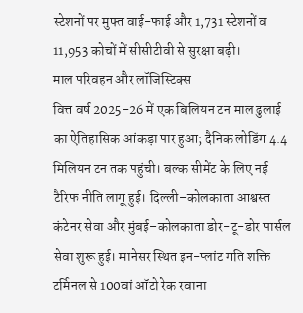स्टेशनों पर मुफ्त वाई-फाई और 1,731 स्टेशनों व 11,953 कोचों में सीसीटीवी से सुरक्षा बढ़ी।
माल परिवहन और लॉजिस्टिक्स
वित्त वर्ष 2025-26 में एक बिलियन टन माल ढुलाई का ऐतिहासिक आंकड़ा पार हुआ; दैनिक लोडिंग 4.4 मिलियन टन तक पहुंची। बल्क सीमेंट के लिए नई टैरिफ नीति लागू हुई। दिल्ली–कोलकाता आश्वस्त कंटेनर सेवा और मुंबई–कोलकाता डोर-टू-डोर पार्सल सेवा शुरू हुई। मानेसर स्थित इन-प्लांट गति शक्ति टर्मिनल से 100वां ऑटो रेक रवाना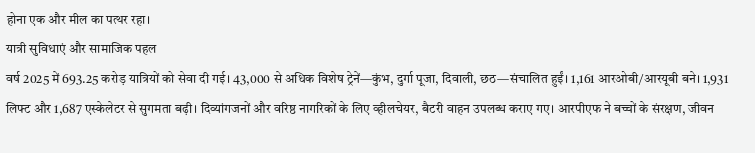होना एक और मील का पत्थर रहा।
यात्री सुविधाएं और सामाजिक पहल
वर्ष 2025 में 693.25 करोड़ यात्रियों को सेवा दी गई। 43,000 से अधिक विशेष ट्रेनें—कुंभ, दुर्गा पूजा, दिवाली, छठ—संचालित हुईं। 1,161 आरओबी/आरयूबी बने। 1,931 लिफ्ट और 1,687 एस्केलेटर से सुगमता बढ़ी। दिव्यांगजनों और वरिष्ठ नागरिकों के लिए व्हीलचेयर, बैटरी वाहन उपलब्ध कराए गए। आरपीएफ ने बच्चों के संरक्षण, जीवन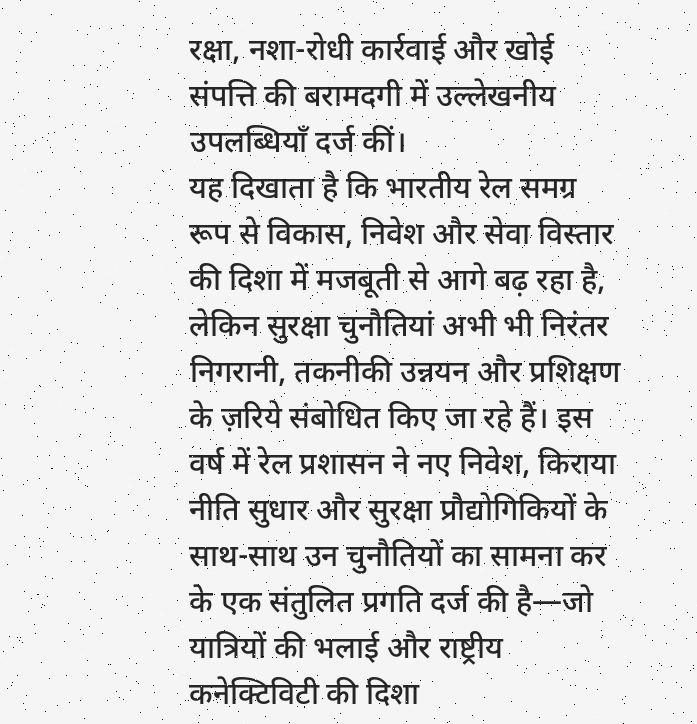रक्षा, नशा-रोधी कार्रवाई और खोई संपत्ति की बरामदगी में उल्लेखनीय उपलब्धियाँ दर्ज कीं।
यह दिखाता है कि भारतीय रेल समग्र रूप से विकास, निवेश और सेवा विस्तार की दिशा में मजबूती से आगे बढ़ रहा है, लेकिन सुरक्षा चुनौतियां अभी भी निरंतर निगरानी, तकनीकी उन्नयन और प्रशिक्षण के ज़रिये संबोधित किए जा रहे हैं। इस वर्ष में रेल प्रशासन ने नए निवेश, किराया नीति सुधार और सुरक्षा प्रौद्योगिकियों के साथ-साथ उन चुनौतियों का सामना कर के एक संतुलित प्रगति दर्ज की है—जो यात्रियों की भलाई और राष्ट्रीय कनेक्टिविटी की दिशा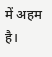में अहम है।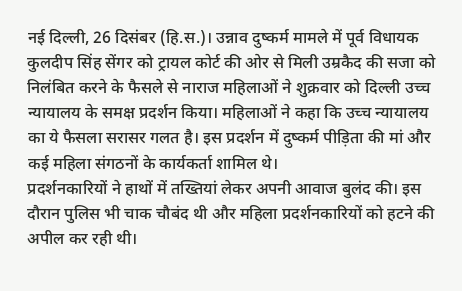नई दिल्ली, 26 दिसंबर (हि.स.)। उन्नाव दुष्कर्म मामले में पूर्व विधायक कुलदीप सिंह सेंगर को ट्रायल कोर्ट की ओर से मिली उम्रकैद की सजा को निलंबित करने के फैसले से नाराज महिलाओं ने शुक्रवार को दिल्ली उच्च न्यायालय के समक्ष प्रदर्शन किया। महिलाओं ने कहा कि उच्च न्यायालय का ये फैसला सरासर गलत है। इस प्रदर्शन में दुष्कर्म पीड़िता की मां और कई महिला संगठनों के कार्यकर्ता शामिल थे।
प्रदर्शनकारियों ने हाथों में तख्तियां लेकर अपनी आवाज बुलंद की। इस दौरान पुलिस भी चाक चौबंद थी और महिला प्रदर्शनकारियों को हटने की अपील कर रही थी।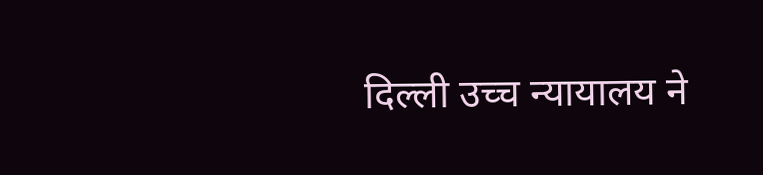दिल्ली उच्च न्यायालय ने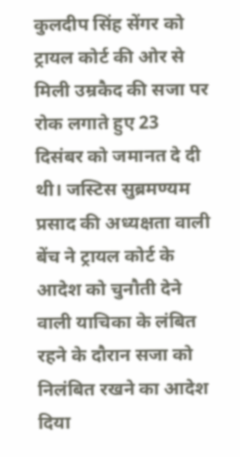कुलदीप सिंह सेंगर को ट्रायल कोर्ट की ओर से मिली उम्रकैद की सजा पर रोक लगाते हुए 23 दिसंबर को जमानत दे दी थी। जस्टिस सुब्रमण्यम प्रसाद की अध्यक्षता वाली बेंच ने ट्रायल कोर्ट के आदेश को चुनौती देने वाली याचिका के लंबित रहने के दौरान सजा को निलंबित रखने का आदेश दिया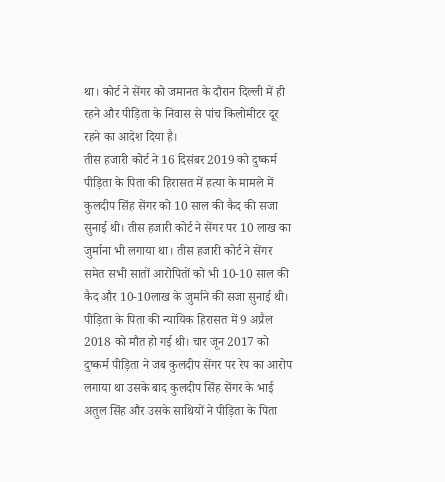था। कोर्ट ने सेंगर को जमानत के दौरान दिल्ली में ही रहने और पीड़िता के निवास से पांच किलोमीटर दूर रहने का आदेश दिया है।
तीस हजारी कोर्ट ने 16 दिसंबर 2019 को दुष्कर्म पीड़िता के पिता की हिरासत में हत्या के मामले में कुलदीप सिंह सेंगर को 10 साल की कैद की सजा सुनाई थी। तीस हजारी कोर्ट ने सेंगर पर 10 लाख का जुर्माना भी लगाया था। तीस हजारी कोर्ट ने सेंगर समेत सभी सातों आरोपितों को भी 10-10 साल की कैद और 10-10लाख के जुर्माने की सजा सुनाई थी।
पीड़िता के पिता की न्यायिक हिरासत में 9 अप्रैल 2018 को मौत हो गई थी। चार जून 2017 को दुष्कर्म पीड़िता ने जब कुलदीप सेंगर पर रेप का आरोप लगाया था उसके बाद कुलदीप सिंह सेंगर के भाई अतुल सिंह और उसके साथियों ने पीड़िता के पिता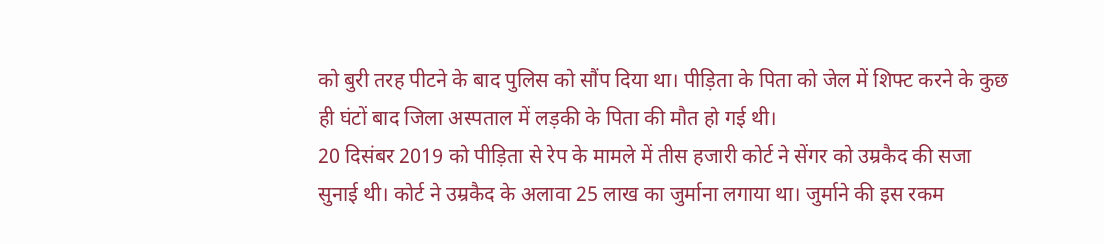को बुरी तरह पीटने के बाद पुलिस को सौंप दिया था। पीड़िता के पिता को जेल में शिफ्ट करने के कुछ ही घंटों बाद जिला अस्पताल में लड़की के पिता की मौत हो गई थी।
20 दिसंबर 2019 को पीड़िता से रेप के मामले में तीस हजारी कोर्ट ने सेंगर को उम्रकैद की सजा सुनाई थी। कोर्ट ने उम्रकैद के अलावा 25 लाख का जुर्माना लगाया था। जुर्माने की इस रकम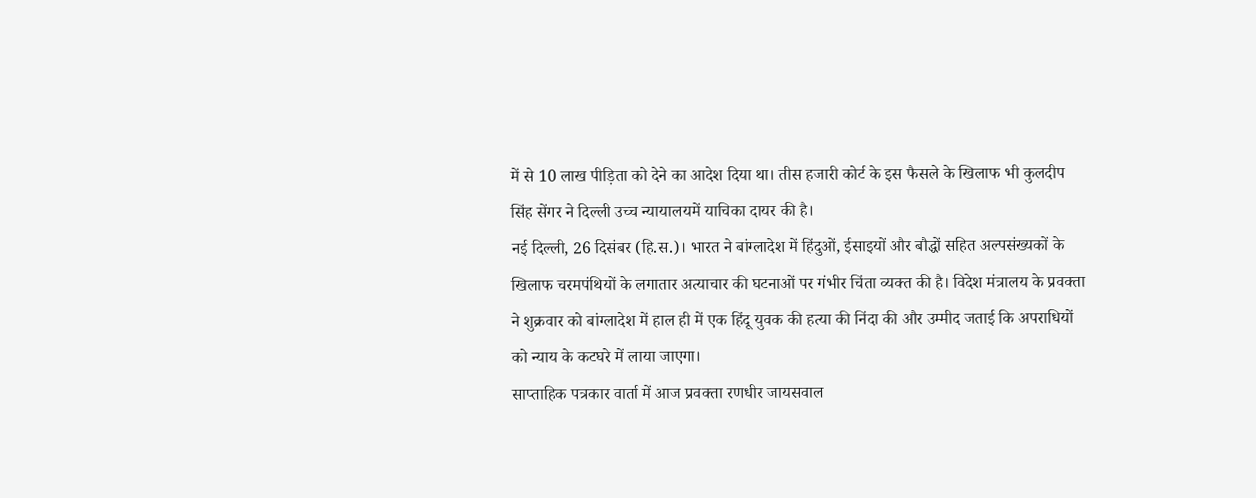में से 10 लाख पीड़िता को देने का आदेश दिया था। तीस हजारी कोर्ट के इस फैसले के खिलाफ भी कुलदीप सिंह सेंगर ने दिल्ली उच्च न्यायालयमें याचिका दायर की है।
नई दिल्ली, 26 दिसंबर (हि.स.)। भारत ने बांग्लादेश में हिंदुओं, ईसाइयों और बौद्धों सहित अल्पसंख्यकों के खिलाफ चरमपंथियों के लगातार अत्याचार की घटनाओं पर गंभीर चिंता व्यक्त की है। विदेश मंत्रालय के प्रवक्ता ने शुक्रवार को बांग्लादेश में हाल ही में एक हिंदू युवक की हत्या की निंदा की और उम्मीद जताई कि अपराधियों को न्याय के कटघरे में लाया जाएगा।
साप्ताहिक पत्रकार वार्ता में आज प्रवक्ता रणधीर जायसवाल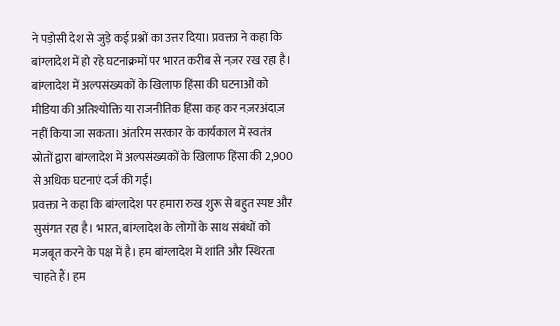ने पड़ोसी देश से जुड़े कई प्रश्नों का उत्तर दिया। प्रवक्ता ने कहा कि बांग्लादेश में हो रहे घटनाक्रमों पर भारत करीब से नज़र रख रहा है। बांग्लादेश में अल्पसंख्यकों के खिलाफ हिंसा की घटनाओं को मीडिया की अतिश्योक्ति या राजनीतिक हिंसा कह कर नज़रअंदाज़ नहीं किया जा सकता। अंतरिम सरकार के कार्यकाल में स्वतंत्र स्रोतों द्वारा बांग्लादेश में अल्पसंख्यकों के खिलाफ हिंसा की 2,900 से अधिक घटनाएं दर्ज की गईं।
प्रवक्ता ने कहा कि बांग्लादेश पर हमारा रुख शुरू से बहुत स्पष्ट और सुसंगत रहा है। भारत, बांग्लादेश के लोगों के साथ संबंधों को मजबूत करने के पक्ष में है। हम बांग्लादेश में शांति और स्थिरता चाहते हैं। हम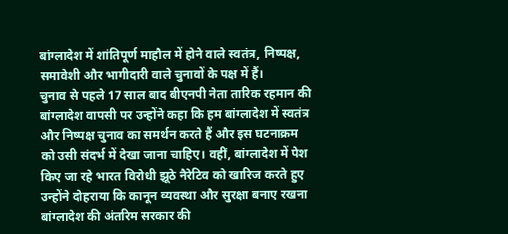बांग्लादेश में शांतिपूर्ण माहौल में होने वाले स्वतंत्र, निष्पक्ष, समावेशी और भागीदारी वाले चुनावों के पक्ष में हैं।
चुनाव से पहले 17 साल बाद बीएनपी नेता तारिक रहमान की बांग्लादेश वापसी पर उन्होंने कहा कि हम बांग्लादेश में स्वतंत्र और निष्पक्ष चुनाव का समर्थन करते हैं और इस घटनाक्रम को उसी संदर्भ में देखा जाना चाहिए। वहीं, बांग्लादेश में पेश किए जा रहे भारत विरोधी झूठे नैरेटिव को खारिज करते हुए उन्होंने दोहराया कि कानून व्यवस्था और सुरक्षा बनाए रखना बांग्लादेश की अंतरिम सरकार की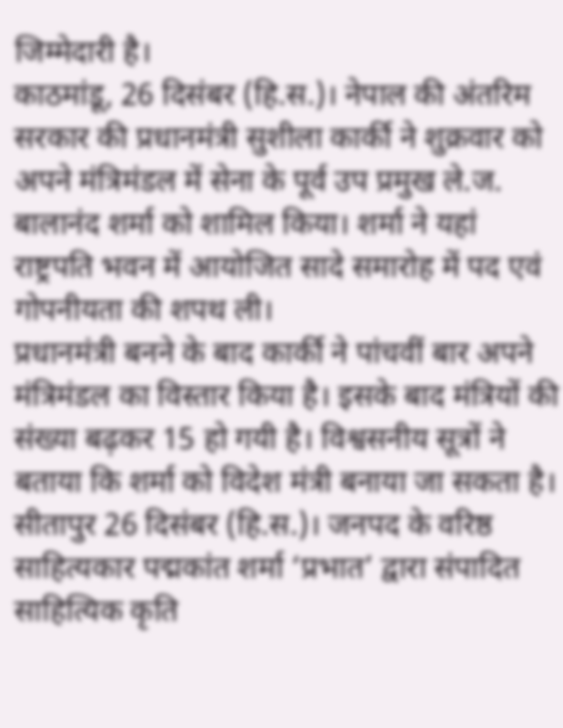जिम्मेदारी है।
काठमांडू, 26 दिसंबर (हि.स.)। नेपाल की अंतरिम सरकार की प्रधानमंत्री सुशीला कार्की ने शुक्रवार को अपने मंत्रिमंडल में सेना के पूर्व उप प्रमुख ले.ज. बालानंद शर्मा को शामिल किया। शर्मा ने यहां राष्ट्रपति भवन में आयोजित सादे समारोह में पद एवं गोपनीयता की शपथ ली।
प्रधानमंत्री बनने के बाद कार्की ने पांचवीं बार अपने मंत्रिमंडल का विस्तार किया है। इसके बाद मंत्रियों की संख्या बढ़कर 15 हो गयी है। विश्वसनीय सूत्रों ने बताया कि शर्मा को विदेश मंत्री बनाया जा सकता है।
सीतापुर 26 दिसंबर (हि.स.)। जनपद के वरिष्ठ साहित्यकार पद्मकांत शर्मा ‘प्रभात’ द्वारा संपादित साहित्यिक कृति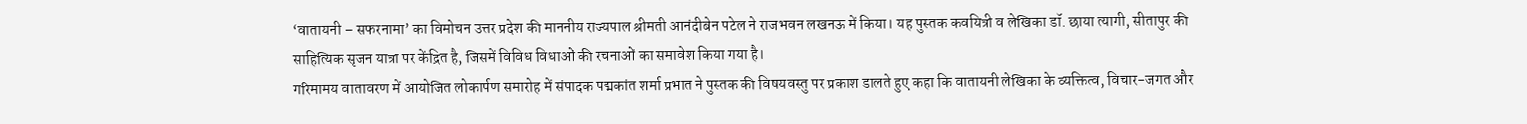‘वातायनी – सफरनामा’ का विमोचन उत्तर प्रदेश की माननीय राज्यपाल श्रीमती आनंदीबेन पटेल ने राजभवन लखनऊ में किया। यह पुस्तक कवयित्री व लेखिका डॉ. छाया त्यागी, सीतापुर की साहित्यिक सृजन यात्रा पर केंद्रित है, जिसमें विविध विधाओं की रचनाओं का समावेश किया गया है।
गरिमामय वातावरण में आयोजित लोकार्पण समारोह में संपादक पद्मकांत शर्मा प्रभात ने पुस्तक की विषयवस्तु पर प्रकाश डालते हुए कहा कि वातायनी लेखिका के व्यक्तित्व, विचार-जगत और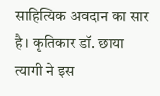साहित्यिक अवदान का सार है। कृतिकार डॉ. छाया त्यागी ने इस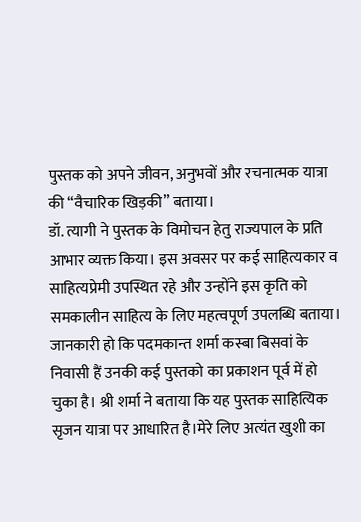पुस्तक को अपने जीवन, अनुभवों और रचनात्मक यात्रा की “वैचारिक खिड़की” बताया।
डॉ. त्यागी ने पुस्तक के विमोचन हेतु राज्यपाल के प्रति आभार व्यक्त किया। इस अवसर पर कई साहित्यकार व साहित्यप्रेमी उपस्थित रहे और उन्होंने इस कृति को समकालीन साहित्य के लिए महत्वपूर्ण उपलब्धि बताया।
जानकारी हो कि पदमकान्त शर्मा कस्बा बिसवां के निवासी हैं उनकी कई पुस्तको का प्रकाशन पूर्व में हो चुका है। श्री शर्मा ने बताया कि यह पुस्तक साहित्यिक सृजन यात्रा पर आधारित है।मेरे लिए अत्यंत खुशी का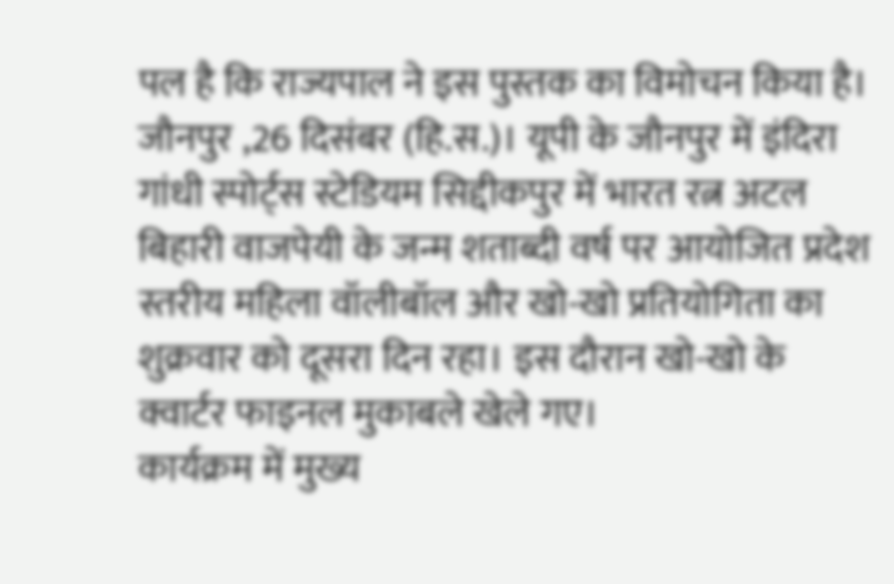पल है कि राज्यपाल ने इस पुस्तक का विमोचन किया है।
जौनपुर ,26 दिसंबर (हि.स.)। यूपी के जौनपुर में इंदिरा गांधी स्पोर्ट्स स्टेडियम सिद्दीकपुर में भारत रत्न अटल बिहारी वाजपेयी के जन्म शताब्दी वर्ष पर आयोजित प्रदेश स्तरीय महिला वॉलीबॉल और खो-खो प्रतियोगिता का शुक्रवार को दूसरा दिन रहा। इस दौरान खो-खो के क्वार्टर फाइनल मुकाबले खेले गए।
कार्यक्रम में मुख्य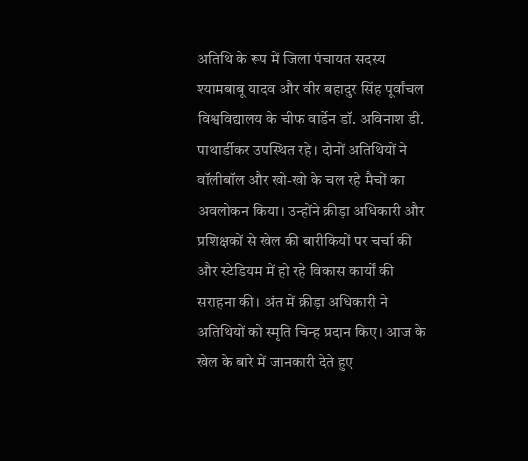अतिथि के रूप में जिला पंचायत सदस्य श्यामबाबू यादव और वीर बहादुर सिंह पूर्वांचल विश्वविद्यालय के चीफ वार्डेन डॉ. अविनाश डी. पाथार्डीकर उपस्थित रहे। दोनों अतिथियों ने वॉलीबॉल और खो-खो के चल रहे मैचों का अवलोकन किया। उन्होंने क्रीड़ा अधिकारी और प्रशिक्षकों से खेल की बारीकियों पर चर्चा की और स्टेडियम में हो रहे विकास कार्यों की सराहना की। अंत में क्रीड़ा अधिकारी ने अतिथियों को स्मृति चिन्ह प्रदान किए। आज के खेल के बारे में जानकारी देते हुए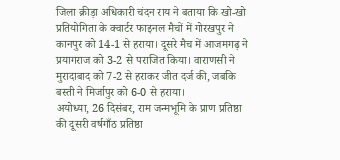जिला क्रीड़ा अधिकारी चंदन राय ने बताया कि खो-खो प्रतियोगिता के क्वार्टर फाइनल मैचों में गोरखपुर ने कानपुर को 14-1 से हराया। दूसरे मैच में आजमगढ़ ने प्रयागराज को 3-2 से पराजित किया। वाराणसी ने मुरादाबाद को 7-2 से हराकर जीत दर्ज की, जबकि बस्ती ने मिर्जापुर को 6-0 से हराया।
अयोध्या, 26 दिसंबर, राम जन्मभूमि के प्राण प्रतिष्ठा की दूसरी वर्षगाँठ प्रतिष्ठा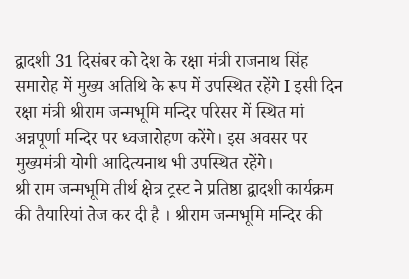द्वादशी 31 दिसंबर को देश के रक्षा मंत्री राजनाथ सिंह समारोह में मुख्य अतिथि के रूप में उपस्थित रहेंगे I इसी दिन रक्षा मंत्री श्रीराम जन्मभूमि मन्दिर परिसर में स्थित मां अन्नपूर्णा मन्दिर पर ध्वजारोहण करेंगे। इस अवसर पर मुख्यमंत्री योगी आदित्यनाथ भी उपस्थित रहेंगे।
श्री राम जन्मभूमि तीर्थ क्षेत्र ट्रस्ट ने प्रतिष्ठा द्वादशी कार्यक्रम की तैयारियां तेज कर दी है । श्रीराम जन्मभूमि मन्दिर की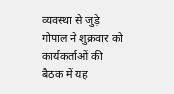व्यवस्था से जुड़े गोपाल ने शुक्रवार को कार्यकर्ताओं की बैठक में यह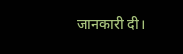जानकारी दी।